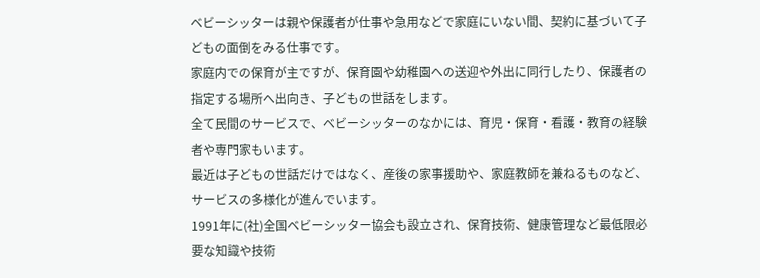ベビーシッターは親や保護者が仕事や急用などで家庭にいない間、契約に基づいて子どもの面倒をみる仕事です。
家庭内での保育が主ですが、保育園や幼稚園への送迎や外出に同行したり、保護者の指定する場所へ出向き、子どもの世話をします。
全て民間のサービスで、ベビーシッターのなかには、育児・保育・看護・教育の経験者や専門家もいます。
最近は子どもの世話だけではなく、産後の家事援助や、家庭教師を兼ねるものなど、サービスの多様化が進んでいます。
1991年に(社)全国ベビーシッター協会も設立され、保育技術、健康管理など最低限必要な知識や技術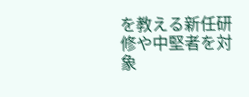を教える新任研修や中堅者を対象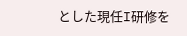とした現任I研修を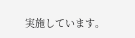実施しています。